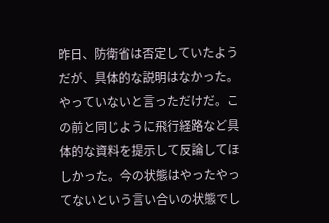昨日、防衛省は否定していたようだが、具体的な説明はなかった。やっていないと言っただけだ。この前と同じように飛行経路など具体的な資料を提示して反論してほしかった。今の状態はやったやってないという言い合いの状態でし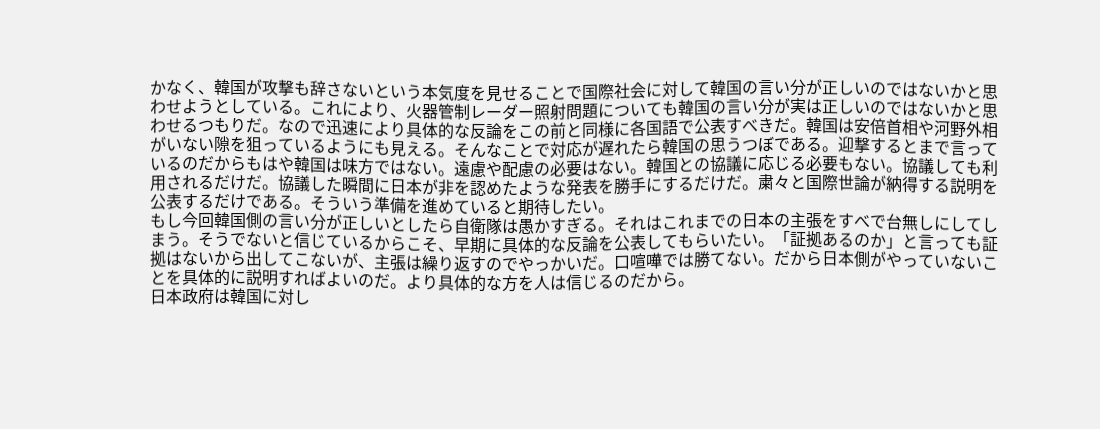かなく、韓国が攻撃も辞さないという本気度を見せることで国際社会に対して韓国の言い分が正しいのではないかと思わせようとしている。これにより、火器管制レーダー照射問題についても韓国の言い分が実は正しいのではないかと思わせるつもりだ。なので迅速により具体的な反論をこの前と同様に各国語で公表すべきだ。韓国は安倍首相や河野外相がいない隙を狙っているようにも見える。そんなことで対応が遅れたら韓国の思うつぼである。迎撃するとまで言っているのだからもはや韓国は味方ではない。遠慮や配慮の必要はない。韓国との協議に応じる必要もない。協議しても利用されるだけだ。協議した瞬間に日本が非を認めたような発表を勝手にするだけだ。粛々と国際世論が納得する説明を公表するだけである。そういう準備を進めていると期待したい。
もし今回韓国側の言い分が正しいとしたら自衛隊は愚かすぎる。それはこれまでの日本の主張をすべで台無しにしてしまう。そうでないと信じているからこそ、早期に具体的な反論を公表してもらいたい。「証拠あるのか」と言っても証拠はないから出してこないが、主張は繰り返すのでやっかいだ。口喧嘩では勝てない。だから日本側がやっていないことを具体的に説明すればよいのだ。より具体的な方を人は信じるのだから。
日本政府は韓国に対し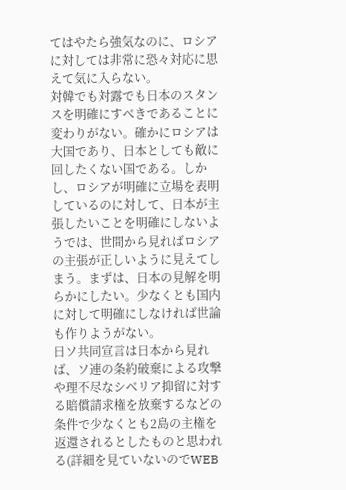てはやたら強気なのに、ロシアに対しては非常に恐々対応に思えて気に入らない。
対韓でも対露でも日本のスタンスを明確にすべきであることに変わりがない。確かにロシアは大国であり、日本としても敵に回したくない国である。しかし、ロシアが明確に立場を表明しているのに対して、日本が主張したいことを明確にしないようでは、世間から見ればロシアの主張が正しいように見えてしまう。まずは、日本の見解を明らかにしたい。少なくとも国内に対して明確にしなければ世論も作りようがない。
日ソ共同宣言は日本から見れば、ソ連の条約破棄による攻撃や理不尽なシベリア抑留に対する賠償請求権を放棄するなどの条件で少なくとも2島の主権を返還されるとしたものと思われる(詳細を見ていないのでWEB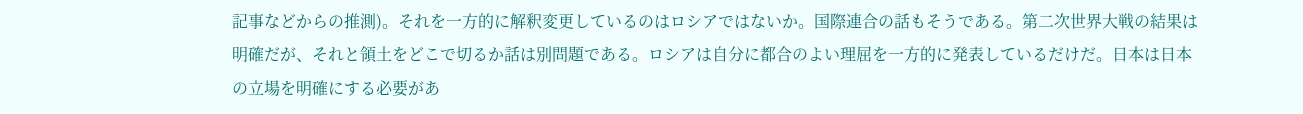記事などからの推測)。それを一方的に解釈変更しているのはロシアではないか。国際連合の話もそうである。第二次世界大戦の結果は明確だが、それと領土をどこで切るか話は別問題である。ロシアは自分に都合のよい理屈を一方的に発表しているだけだ。日本は日本の立場を明確にする必要があ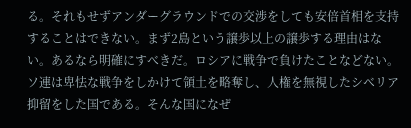る。それもせずアンダーグラウンドでの交渉をしても安倍首相を支持することはできない。まず2島という譲歩以上の譲歩する理由はない。あるなら明確にすべきだ。ロシアに戦争で負けたことなどない。ソ連は卑怯な戦争をしかけて領土を略奪し、人権を無視したシベリア抑留をした国である。そんな国になぜ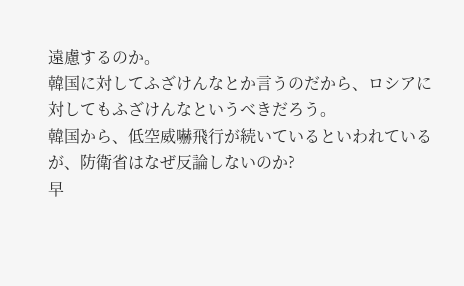遠慮するのか。
韓国に対してふざけんなとか言うのだから、ロシアに対してもふざけんなというべきだろう。
韓国から、低空威嚇飛行が続いているといわれているが、防衛省はなぜ反論しないのか?
早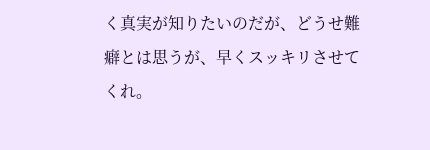く真実が知りたいのだが、どうせ難癖とは思うが、早くスッキリさせてくれ。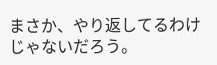まさか、やり返してるわけじゃないだろう。